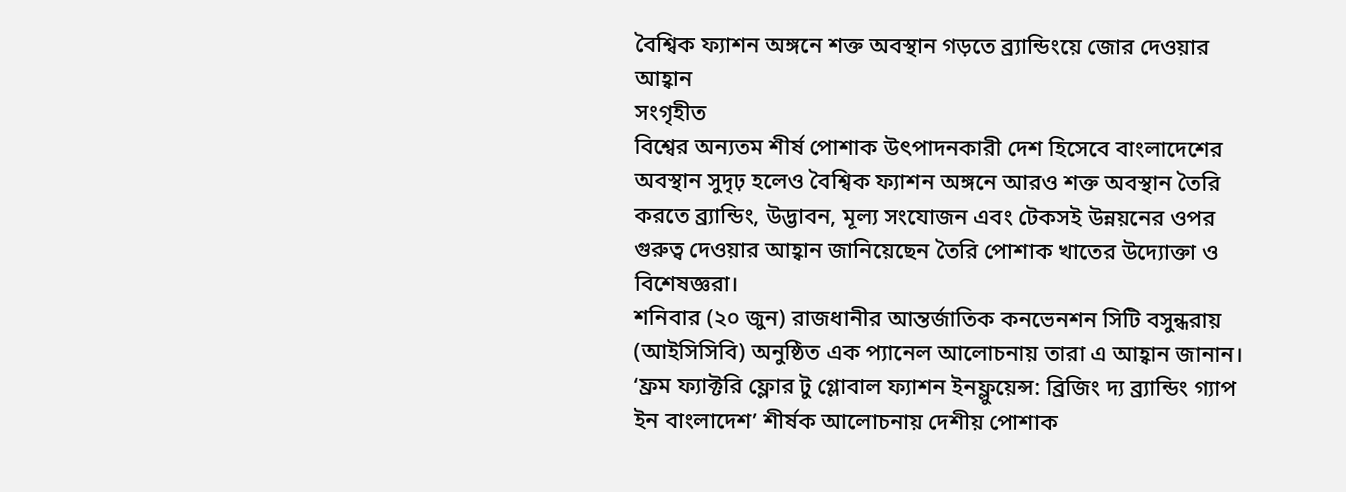বৈশ্বিক ফ্যাশন অঙ্গনে শক্ত অবস্থান গড়তে ব্র্যান্ডিংয়ে জোর দেওয়ার আহ্বান
সংগৃহীত
বিশ্বের অন্যতম শীর্ষ পোশাক উৎপাদনকারী দেশ হিসেবে বাংলাদেশের অবস্থান সুদৃঢ় হলেও বৈশ্বিক ফ্যাশন অঙ্গনে আরও শক্ত অবস্থান তৈরি করতে ব্র্যান্ডিং, উদ্ভাবন, মূল্য সংযোজন এবং টেকসই উন্নয়নের ওপর গুরুত্ব দেওয়ার আহ্বান জানিয়েছেন তৈরি পোশাক খাতের উদ্যোক্তা ও বিশেষজ্ঞরা।
শনিবার (২০ জুন) রাজধানীর আন্তর্জাতিক কনভেনশন সিটি বসুন্ধরায় (আইসিসিবি) অনুষ্ঠিত এক প্যানেল আলোচনায় তারা এ আহ্বান জানান।
‘ফ্রম ফ্যাক্টরি ফ্লোর টু গ্লোবাল ফ্যাশন ইনফ্লুয়েন্স: ব্রিজিং দ্য ব্র্যান্ডিং গ্যাপ ইন বাংলাদেশ’ শীর্ষক আলোচনায় দেশীয় পোশাক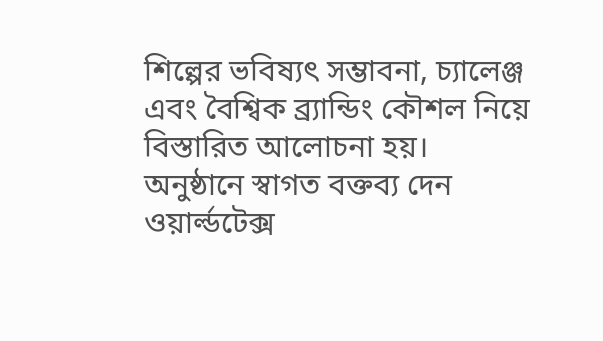শিল্পের ভবিষ্যৎ সম্ভাবনা, চ্যালেঞ্জ এবং বৈশ্বিক ব্র্যান্ডিং কৌশল নিয়ে বিস্তারিত আলোচনা হয়।
অনুষ্ঠানে স্বাগত বক্তব্য দেন ওয়ার্ল্ডটেক্স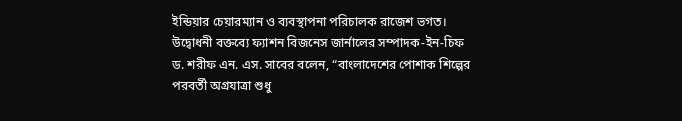ইন্ডিয়ার চেয়ারম্যান ও ব্যবস্থাপনা পরিচালক রাজেশ ভগত।
উদ্বোধনী বক্তব্যে ফ্যাশন বিজনেস জার্নালের সম্পাদক-ইন-চিফ ড. শরীফ এন. এস. সাবের বলেন, “বাংলাদেশের পোশাক শিল্পের পরবর্তী অগ্রযাত্রা শুধু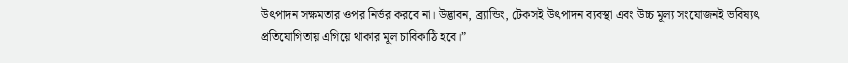উৎপাদন সক্ষমতার ওপর নির্ভর করবে না। উদ্ভাবন, ব্র্যান্ডিং, টেকসই উৎপাদন ব্যবস্থা এবং উচ্চ মূল্য সংযোজনই ভবিষ্যৎ প্রতিযোগিতায় এগিয়ে থাকার মূল চাবিকাঠি হবে।”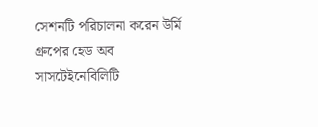সেশনটি পরিচালনা করেন উর্মি গ্রুপের হেড অব সাসটেইনেবিলিটি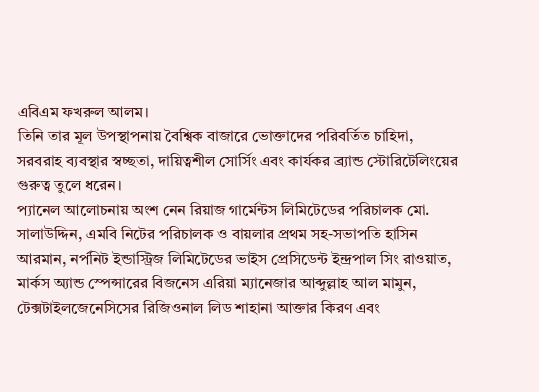এবিএম ফখরুল আলম।
তিনি তার মূল উপস্থাপনায় বৈশ্বিক বাজারে ভোক্তাদের পরিবর্তিত চাহিদা, সরবরাহ ব্যবস্থার স্বচ্ছতা, দায়িত্বশীল সোর্সিং এবং কার্যকর ব্র্যান্ড স্টোরিটেলিংয়ের গুরুত্ব তুলে ধরেন।
প্যানেল আলোচনায় অংশ নেন রিয়াজ গার্মেন্টস লিমিটেডের পরিচালক মো. সালাউদ্দিন, এমবি নিটের পরিচালক ও বায়লার প্রথম সহ-সভাপতি হাসিন আরমান, নর্পনিট ইন্ডাস্ট্রিজ লিমিটেডের ভাইস প্রেসিডেন্ট ইন্দ্রপাল সিং রাওয়াত, মার্কস অ্যান্ড স্পেন্সারের বিজনেস এরিয়া ম্যানেজার আব্দুল্লাহ আল মামুন, টেক্সটাইলজেনেসিসের রিজিওনাল লিড শাহানা আক্তার কিরণ এবং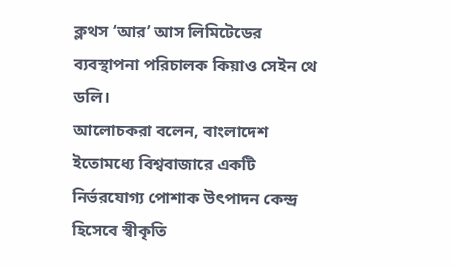ক্লথস ‘আর’ আস লিমিটেডের ব্যবস্থাপনা পরিচালক কিয়াও সেইন থে ডলি।
আলোচকরা বলেন, বাংলাদেশ ইতোমধ্যে বিশ্ববাজারে একটি নির্ভরযোগ্য পোশাক উৎপাদন কেন্দ্র হিসেবে স্বীকৃতি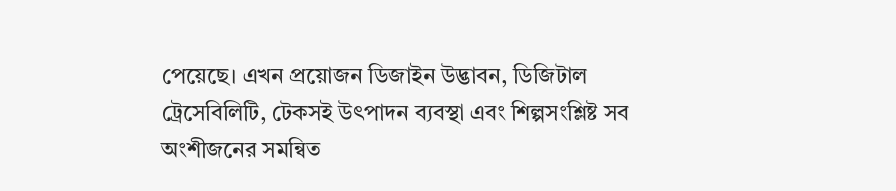পেয়েছে। এখন প্রয়োজন ডিজাইন উদ্ভাবন, ডিজিটাল ট্রেসেবিলিটি, টেকসই উৎপাদন ব্যবস্থা এবং শিল্পসংশ্লিষ্ট সব অংশীজনের সমন্বিত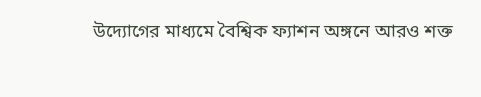উদ্যোগের মাধ্যমে বৈশ্বিক ফ্যাশন অঙ্গনে আরও শক্ত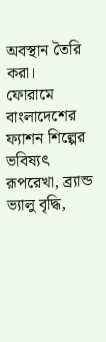অবস্থান তৈরি করা।
ফোরামে বাংলাদেশের ফ্যাশন শিল্পের ভবিষ্যৎ রূপরেখা, ব্র্যান্ড ভ্যালু বৃদ্ধি,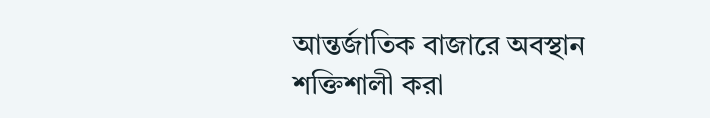আন্তর্জাতিক বাজারে অবস্থান শক্তিশালী করা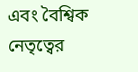এবং বৈশ্বিক নেতৃত্বের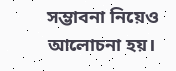সম্ভাবনা নিয়েও আলোচনা হয়।